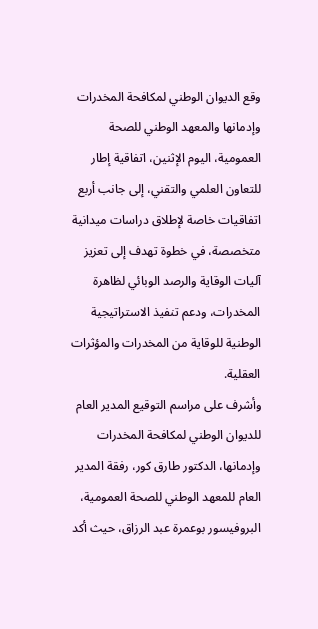وقع الديوان الوطني لمكافحة المخدرات وإدمانها والمعهد الوطني للصحة العمومية، اليوم الإثنين، اتفاقية إطار للتعاون العلمي والتقني، إلى جانب أربع اتفاقيات خاصة لإطلاق دراسات ميدانية متخصصة، في خطوة تهدف إلى تعزيز آليات الوقاية والرصد الوبائي لظاهرة المخدرات، ودعم تنفيذ الاستراتيجية الوطنية للوقاية من المخدرات والمؤثرات العقلية.
وأشرف على مراسم التوقيع المدير العام للديوان الوطني لمكافحة المخدرات وإدمانها، الدكتور طارق كور، رفقة المدير العام للمعهد الوطني للصحة العمومية، البروفيسور بوعمرة عبد الرزاق، حيث أكد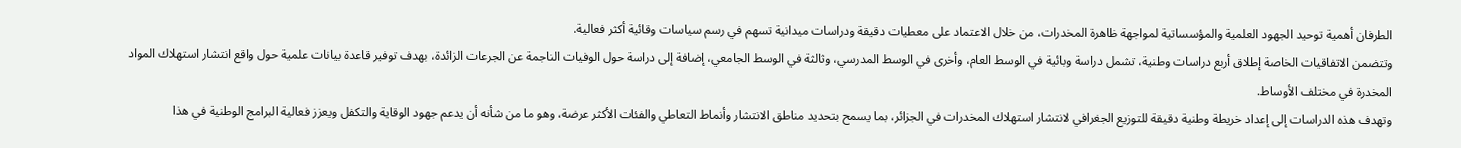الطرفان أهمية توحيد الجهود العلمية والمؤسساتية لمواجهة ظاهرة المخدرات، من خلال الاعتماد على معطيات دقيقة ودراسات ميدانية تسهم في رسم سياسات وقائية أكثر فعالية.
وتتضمن الاتفاقيات الخاصة إطلاق أربع دراسات وطنية، تشمل دراسة وبائية في الوسط العام، وأخرى في الوسط المدرسي، وثالثة في الوسط الجامعي، إضافة إلى دراسة حول الوفيات الناجمة عن الجرعات الزائدة، بهدف توفير قاعدة بيانات علمية حول واقع انتشار استهلاك المواد المخدرة في مختلف الأوساط.
وتهدف هذه الدراسات إلى إعداد خريطة وطنية دقيقة للتوزيع الجغرافي لانتشار استهلاك المخدرات في الجزائر، بما يسمح بتحديد مناطق الانتشار وأنماط التعاطي والفئات الأكثر عرضة، وهو ما من شأنه أن يدعم جهود الوقاية والتكفل ويعزز فعالية البرامج الوطنية في هذا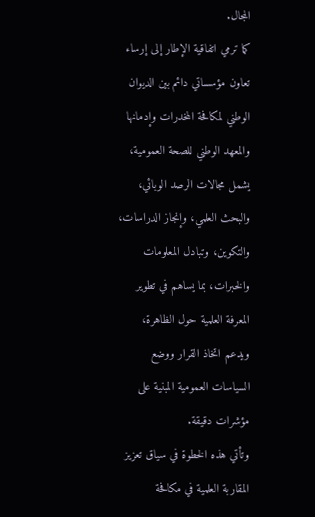المجال.
كما ترمي اتفاقية الإطار إلى إرساء تعاون مؤسساتي دائم بين الديوان الوطني لمكافحة المخدرات وإدمانها والمعهد الوطني للصحة العمومية، يشمل مجالات الرصد الوبائي، والبحث العلمي، وإنجاز الدراسات، والتكوين، وتبادل المعلومات والخبرات، بما يساهم في تطوير المعرفة العلمية حول الظاهرة، ويدعم اتخاذ القرار ووضع السياسات العمومية المبنية على مؤشرات دقيقة.
وتأتي هذه الخطوة في سياق تعزيز المقاربة العلمية في مكافحة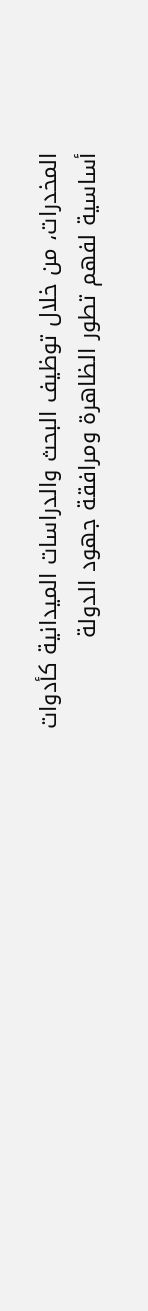المخدرات، من خلال توظيف البحث والدراسات الميدانية كأدوات أساسية لفهم تطور الظاهرة ومرافقة جهود الدولة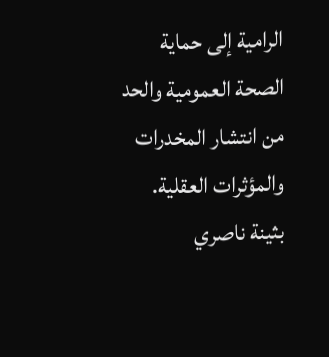الرامية إلى حماية الصحة العمومية والحد من انتشار المخدرات والمؤثرات العقلية.
بثينة ناصري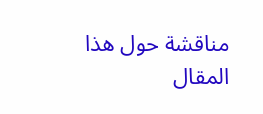مناقشة حول هذا المقال